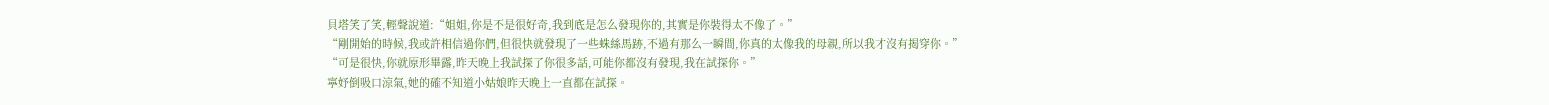貝塔笑了笑,輕聲說道:“姐姐,你是不是很好奇,我到底是怎么發現你的,其實是你裝得太不像了。”
“剛開始的時候,我或許相信過你們,但很快就發現了一些蛛絲馬跡,不過有那么一瞬間,你真的太像我的母親,所以我才沒有揭穿你。”
“可是很快,你就原形畢露,昨天晚上我試探了你很多話,可能你都沒有發現,我在試探你。”
寧妤倒吸口涼氣,她的確不知道小姑娘昨天晚上一直都在試探。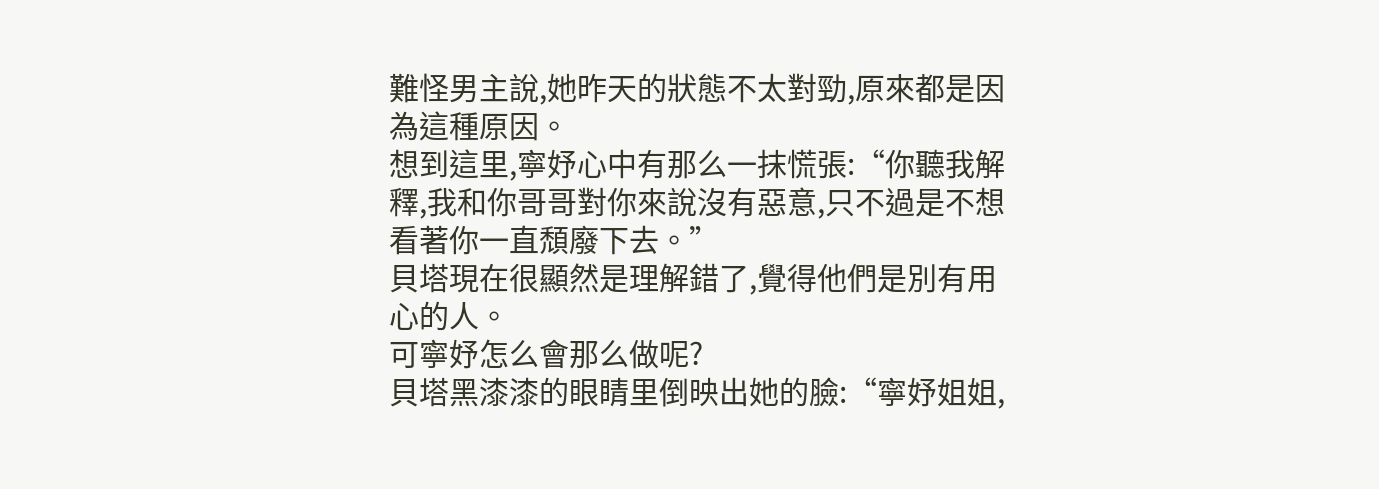難怪男主說,她昨天的狀態不太對勁,原來都是因為這種原因。
想到這里,寧妤心中有那么一抹慌張:“你聽我解釋,我和你哥哥對你來說沒有惡意,只不過是不想看著你一直頹廢下去。”
貝塔現在很顯然是理解錯了,覺得他們是別有用心的人。
可寧妤怎么會那么做呢?
貝塔黑漆漆的眼睛里倒映出她的臉:“寧妤姐姐,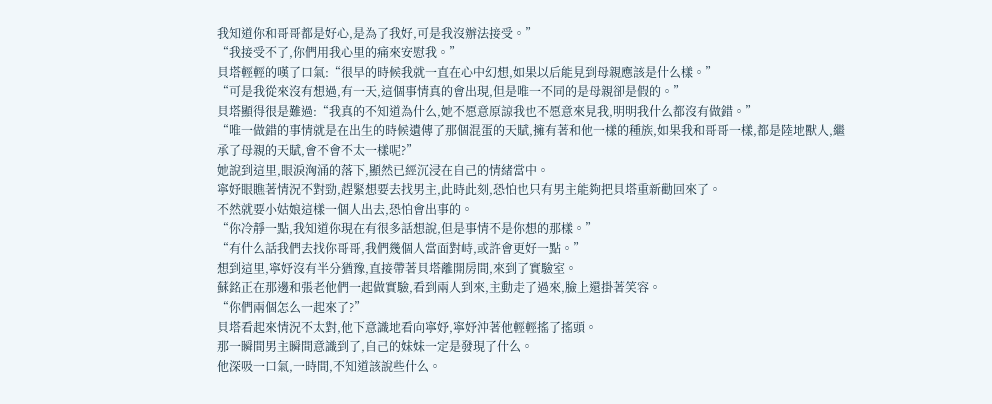我知道你和哥哥都是好心,是為了我好,可是我沒辦法接受。”
“我接受不了,你們用我心里的痛來安慰我。”
貝塔輕輕的嘆了口氣:“很早的時候我就一直在心中幻想,如果以后能見到母親應該是什么樣。”
“可是我從來沒有想過,有一天,這個事情真的會出現,但是唯一不同的是母親卻是假的。”
貝塔顯得很是難過:“我真的不知道為什么,她不愿意原諒我也不愿意來見我,明明我什么都沒有做錯。”
“唯一做錯的事情就是在出生的時候遺傳了那個混蛋的天賦,擁有著和他一樣的種族,如果我和哥哥一樣,都是陸地獸人,繼承了母親的天賦,會不會不太一樣呢?”
她說到這里,眼淚洶涌的落下,顯然已經沉浸在自己的情緒當中。
寧妤眼瞧著情況不對勁,趕緊想要去找男主,此時此刻,恐怕也只有男主能夠把貝塔重新勸回來了。
不然就要小姑娘這樣一個人出去,恐怕會出事的。
“你冷靜一點,我知道你現在有很多話想說,但是事情不是你想的那樣。”
“有什么話我們去找你哥哥,我們幾個人當面對峙,或許會更好一點。”
想到這里,寧妤沒有半分猶豫,直接帶著貝塔離開房間,來到了實驗室。
蘇銘正在那邊和張老他們一起做實驗,看到兩人到來,主動走了過來,臉上還掛著笑容。
“你們兩個怎么一起來了?”
貝塔看起來情況不太對,他下意識地看向寧妤,寧妤沖著他輕輕搖了搖頭。
那一瞬間男主瞬間意識到了,自己的妹妹一定是發現了什么。
他深吸一口氣,一時間,不知道該說些什么。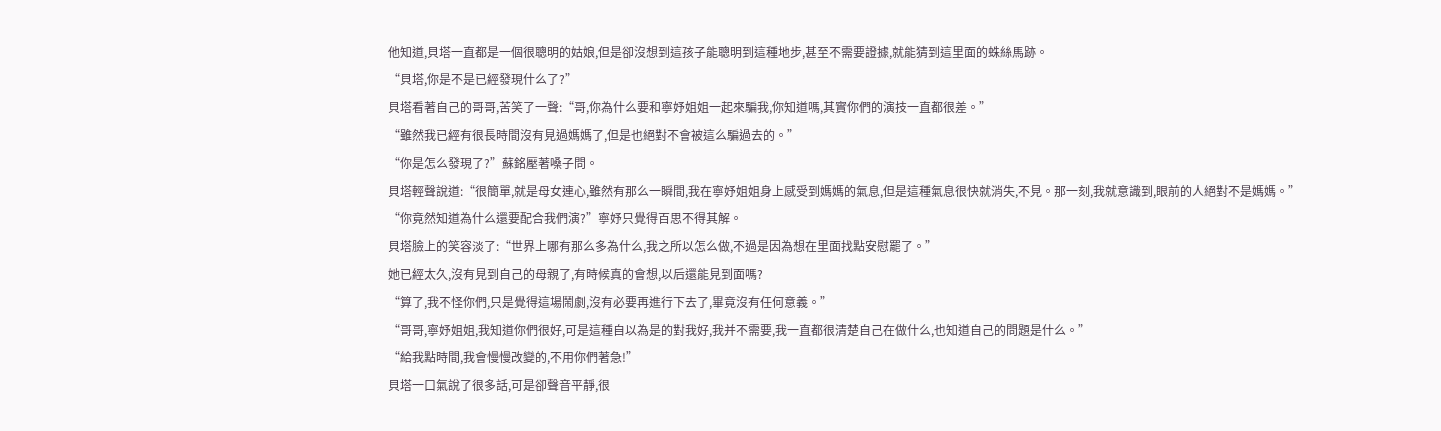他知道,貝塔一直都是一個很聰明的姑娘,但是卻沒想到這孩子能聰明到這種地步,甚至不需要證據,就能猜到這里面的蛛絲馬跡。
“貝塔,你是不是已經發現什么了?”
貝塔看著自己的哥哥,苦笑了一聲:“哥,你為什么要和寧妤姐姐一起來騙我,你知道嗎,其實你們的演技一直都很差。”
“雖然我已經有很長時間沒有見過媽媽了,但是也絕對不會被這么騙過去的。”
“你是怎么發現了?”蘇銘壓著嗓子問。
貝塔輕聲說道:“很簡單,就是母女連心,雖然有那么一瞬間,我在寧妤姐姐身上感受到媽媽的氣息,但是這種氣息很快就消失,不見。那一刻,我就意識到,眼前的人絕對不是媽媽。”
“你竟然知道為什么還要配合我們演?”寧妤只覺得百思不得其解。
貝塔臉上的笑容淡了:“世界上哪有那么多為什么,我之所以怎么做,不過是因為想在里面找點安慰罷了。”
她已經太久,沒有見到自己的母親了,有時候真的會想,以后還能見到面嗎?
“算了,我不怪你們,只是覺得這場鬧劇,沒有必要再進行下去了,畢竟沒有任何意義。”
“哥哥,寧妤姐姐,我知道你們很好,可是這種自以為是的對我好,我并不需要,我一直都很清楚自己在做什么,也知道自己的問題是什么。”
“給我點時間,我會慢慢改變的,不用你們著急!”
貝塔一口氣說了很多話,可是卻聲音平靜,很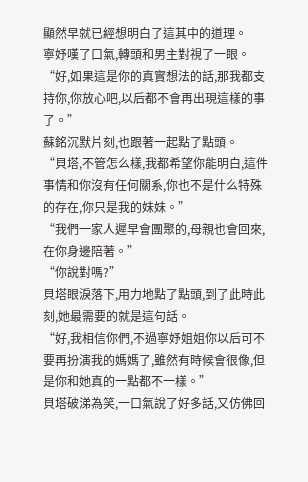顯然早就已經想明白了這其中的道理。
寧妤嘆了口氣,轉頭和男主對視了一眼。
“好,如果這是你的真實想法的話,那我都支持你,你放心吧,以后都不會再出現這樣的事了。”
蘇銘沉默片刻,也跟著一起點了點頭。
“貝塔,不管怎么樣,我都希望你能明白,這件事情和你沒有任何關系,你也不是什么特殊的存在,你只是我的妹妹。”
“我們一家人遲早會團聚的,母親也會回來,在你身邊陪著。”
“你說對嗎?”
貝塔眼淚落下,用力地點了點頭,到了此時此刻,她最需要的就是這句話。
“好,我相信你們,不過寧妤姐姐你以后可不要再扮演我的媽媽了,雖然有時候會很像,但是你和她真的一點都不一樣。”
貝塔破涕為笑,一口氣說了好多話,又仿佛回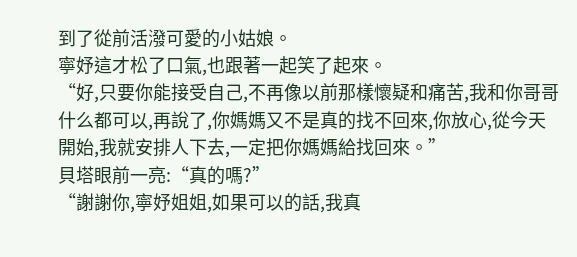到了從前活潑可愛的小姑娘。
寧妤這才松了口氣,也跟著一起笑了起來。
“好,只要你能接受自己,不再像以前那樣懷疑和痛苦,我和你哥哥什么都可以,再說了,你媽媽又不是真的找不回來,你放心,從今天開始,我就安排人下去,一定把你媽媽給找回來。”
貝塔眼前一亮:“真的嗎?”
“謝謝你,寧妤姐姐,如果可以的話,我真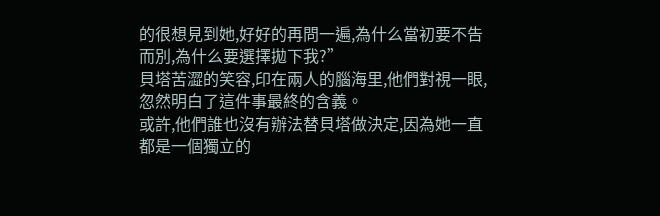的很想見到她,好好的再問一遍,為什么當初要不告而別,為什么要選擇拋下我?”
貝塔苦澀的笑容,印在兩人的腦海里,他們對視一眼,忽然明白了這件事最終的含義。
或許,他們誰也沒有辦法替貝塔做決定,因為她一直都是一個獨立的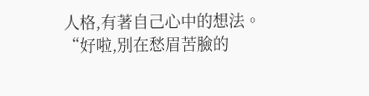人格,有著自己心中的想法。
“好啦,別在愁眉苦臉的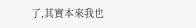了,其實本來我也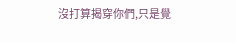沒打算揭穿你們,只是覺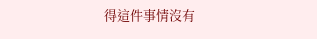得這件事情沒有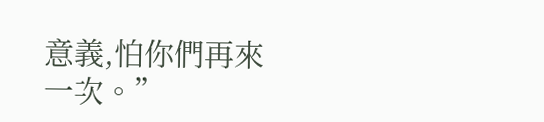意義,怕你們再來一次。”